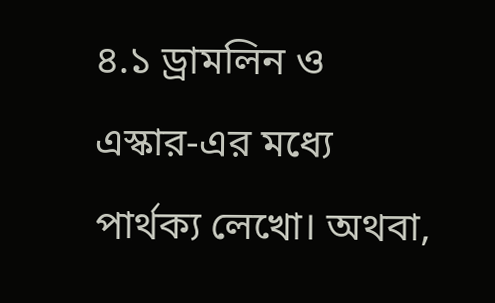৪.১ ড্রামলিন ও এস্কার-এর মধ্যে পার্থক্য লেখো। অথবা,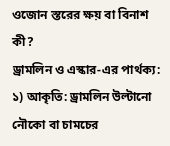ওজোন স্তরের ক্ষয় বা বিনাশ কী?
ড্রামলিন ও এস্কার-এর পার্থক্য: ১) আকৃতি: ড্রামলিন উল্টানো নৌকো বা চামচের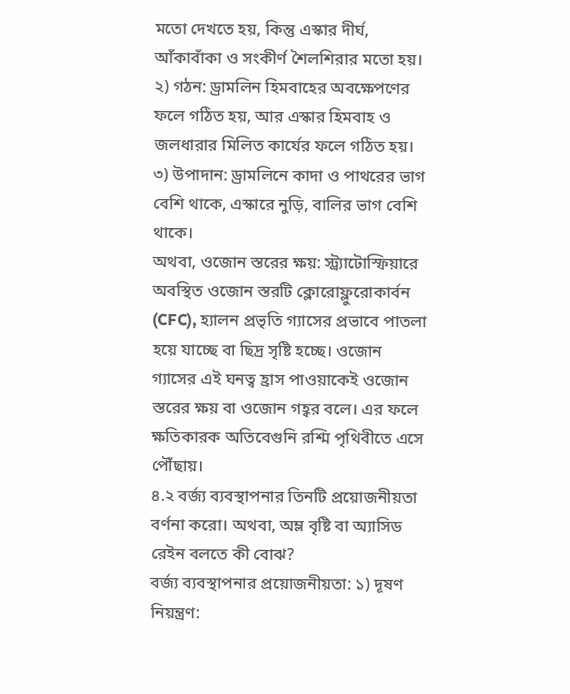মতো দেখতে হয়, কিন্তু এস্কার দীর্ঘ, আঁকাবাঁকা ও সংকীর্ণ শৈলশিরার মতো হয়। ২) গঠন: ড্রামলিন হিমবাহের অবক্ষেপণের ফলে গঠিত হয়, আর এস্কার হিমবাহ ও জলধারার মিলিত কার্যের ফলে গঠিত হয়। ৩) উপাদান: ড্রামলিনে কাদা ও পাথরের ভাগ বেশি থাকে, এস্কারে নুড়ি, বালির ভাগ বেশি থাকে।
অথবা, ওজোন স্তরের ক্ষয়: স্ট্র্যাটোস্ফিয়ারে অবস্থিত ওজোন স্তরটি ক্লোরোফ্লুরোকার্বন (CFC), হ্যালন প্রভৃতি গ্যাসের প্রভাবে পাতলা হয়ে যাচ্ছে বা ছিদ্র সৃষ্টি হচ্ছে। ওজোন গ্যাসের এই ঘনত্ব হ্রাস পাওয়াকেই ওজোন স্তরের ক্ষয় বা ওজোন গহ্বর বলে। এর ফলে ক্ষতিকারক অতিবেগুনি রশ্মি পৃথিবীতে এসে পৌঁছায়।
৪.২ বর্জ্য ব্যবস্থাপনার তিনটি প্রয়োজনীয়তা বর্ণনা করো। অথবা, অম্ল বৃষ্টি বা অ্যাসিড রেইন বলতে কী বোঝ?
বর্জ্য ব্যবস্থাপনার প্রয়োজনীয়তা: ১) দূষণ নিয়ন্ত্রণ: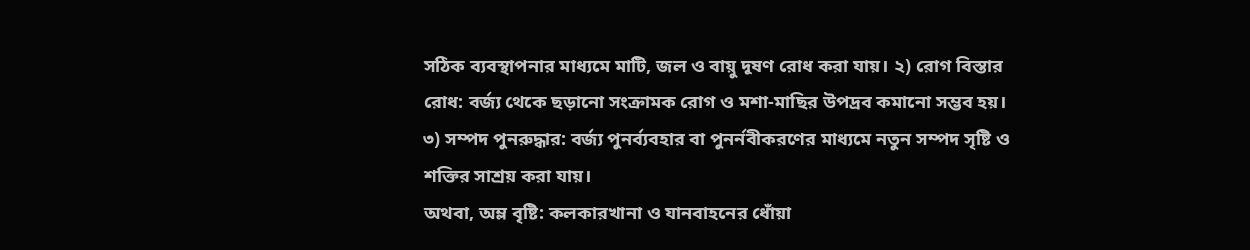সঠিক ব্যবস্থাপনার মাধ্যমে মাটি, জল ও বায়ু দূষণ রোধ করা যায়। ২) রোগ বিস্তার রোধ: বর্জ্য থেকে ছড়ানো সংক্রামক রোগ ও মশা-মাছির উপদ্রব কমানো সম্ভব হয়। ৩) সম্পদ পুনরুদ্ধার: বর্জ্য পুনর্ব্যবহার বা পুনর্নবীকরণের মাধ্যমে নতুন সম্পদ সৃষ্টি ও শক্তির সাশ্রয় করা যায়।
অথবা, অম্ল বৃষ্টি: কলকারখানা ও যানবাহনের ধোঁয়া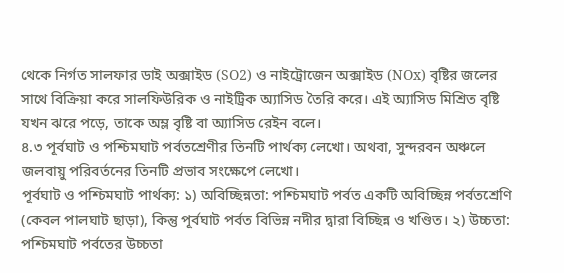থেকে নির্গত সালফার ডাই অক্সাইড (SO2) ও নাইট্রোজেন অক্সাইড (NOx) বৃষ্টির জলের সাথে বিক্রিয়া করে সালফিউরিক ও নাইট্রিক অ্যাসিড তৈরি করে। এই অ্যাসিড মিশ্রিত বৃষ্টি যখন ঝরে পড়ে, তাকে অম্ল বৃষ্টি বা অ্যাসিড রেইন বলে।
৪.৩ পূর্বঘাট ও পশ্চিমঘাট পর্বতশ্রেণীর তিনটি পার্থক্য লেখো। অথবা, সুন্দরবন অঞ্চলে জলবায়ু পরিবর্তনের তিনটি প্রভাব সংক্ষেপে লেখো।
পূর্বঘাট ও পশ্চিমঘাট পার্থক্য: ১) অবিচ্ছিন্নতা: পশ্চিমঘাট পর্বত একটি অবিচ্ছিন্ন পর্বতশ্রেণি (কেবল পালঘাট ছাড়া), কিন্তু পূর্বঘাট পর্বত বিভিন্ন নদীর দ্বারা বিচ্ছিন্ন ও খণ্ডিত। ২) উচ্চতা: পশ্চিমঘাট পর্বতের উচ্চতা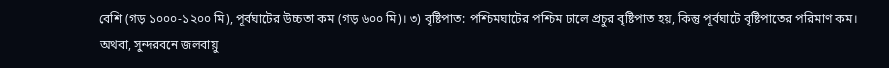বেশি (গড় ১০০০-১২০০ মি), পূর্বঘাটের উচ্চতা কম (গড় ৬০০ মি)। ৩) বৃষ্টিপাত: পশ্চিমঘাটের পশ্চিম ঢালে প্রচুর বৃষ্টিপাত হয়, কিন্তু পূর্বঘাটে বৃষ্টিপাতের পরিমাণ কম।
অথবা, সুন্দরবনে জলবায়ু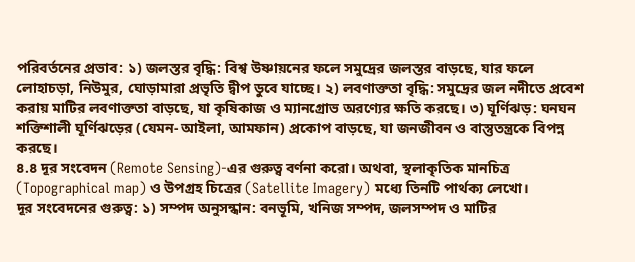পরিবর্তনের প্রভাব: ১) জলস্তর বৃদ্ধি: বিশ্ব উষ্ণায়নের ফলে সমুদ্রের জলস্তর বাড়ছে, যার ফলে লোহাচড়া, নিউমুর, ঘোড়ামারা প্রভৃতি দ্বীপ ডুবে যাচ্ছে। ২) লবণাক্ততা বৃদ্ধি: সমুদ্রের জল নদীতে প্রবেশ করায় মাটির লবণাক্ততা বাড়ছে, যা কৃষিকাজ ও ম্যানগ্রোভ অরণ্যের ক্ষতি করছে। ৩) ঘূর্ণিঝড়: ঘনঘন শক্তিশালী ঘূর্ণিঝড়ের (যেমন- আইলা, আমফান) প্রকোপ বাড়ছে, যা জনজীবন ও বাস্তুতন্ত্রকে বিপন্ন করছে।
৪.৪ দূর সংবেদন (Remote Sensing)-এর গুরুত্ব বর্ণনা করো। অথবা, স্থলাকৃতিক মানচিত্র (Topographical map) ও উপগ্রহ চিত্রের (Satellite Imagery) মধ্যে তিনটি পার্থক্য লেখো।
দূর সংবেদনের গুরুত্ব: ১) সম্পদ অনুসন্ধান: বনভূমি, খনিজ সম্পদ, জলসম্পদ ও মাটির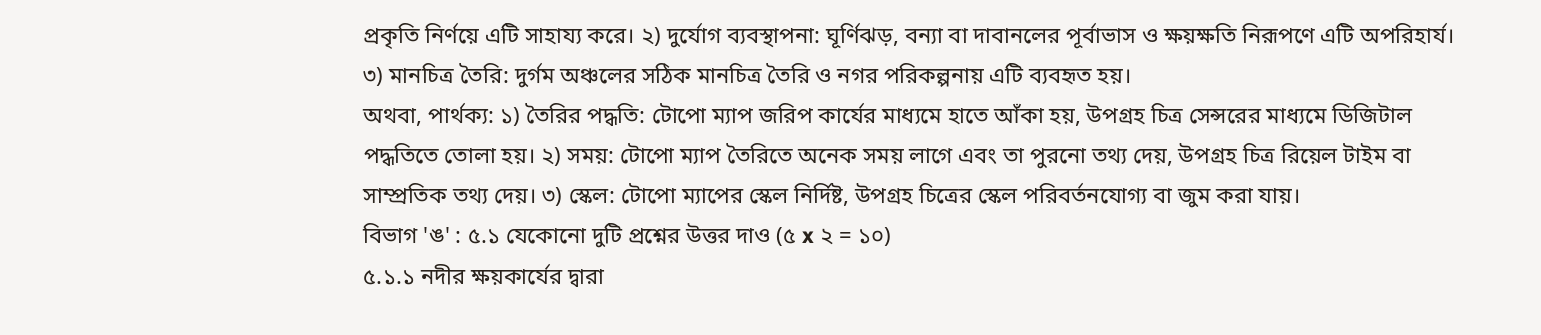প্রকৃতি নির্ণয়ে এটি সাহায্য করে। ২) দুর্যোগ ব্যবস্থাপনা: ঘূর্ণিঝড়, বন্যা বা দাবানলের পূর্বাভাস ও ক্ষয়ক্ষতি নিরূপণে এটি অপরিহার্য। ৩) মানচিত্র তৈরি: দুর্গম অঞ্চলের সঠিক মানচিত্র তৈরি ও নগর পরিকল্পনায় এটি ব্যবহৃত হয়।
অথবা, পার্থক্য: ১) তৈরির পদ্ধতি: টোপো ম্যাপ জরিপ কার্যের মাধ্যমে হাতে আঁকা হয়, উপগ্রহ চিত্র সেন্সরের মাধ্যমে ডিজিটাল পদ্ধতিতে তোলা হয়। ২) সময়: টোপো ম্যাপ তৈরিতে অনেক সময় লাগে এবং তা পুরনো তথ্য দেয়, উপগ্রহ চিত্র রিয়েল টাইম বা সাম্প্রতিক তথ্য দেয়। ৩) স্কেল: টোপো ম্যাপের স্কেল নির্দিষ্ট, উপগ্রহ চিত্রের স্কেল পরিবর্তনযোগ্য বা জুম করা যায়।
বিভাগ 'ঙ' : ৫.১ যেকোনো দুটি প্রশ্নের উত্তর দাও (৫ x ২ = ১০)
৫.১.১ নদীর ক্ষয়কার্যের দ্বারা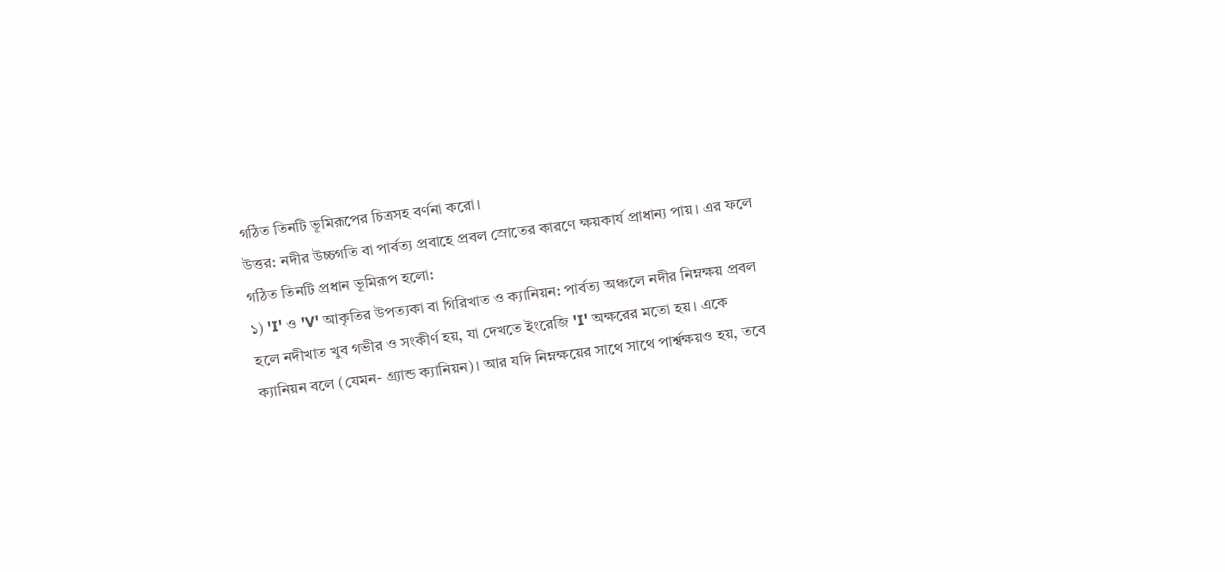গঠিত তিনটি ভূমিরূপের চিত্রসহ বর্ণনা করো।
উত্তর: নদীর উচ্চগতি বা পার্বত্য প্রবাহে প্রবল স্রোতের কারণে ক্ষয়কার্য প্রাধান্য পায়। এর ফলে গঠিত তিনটি প্রধান ভূমিরূপ হলো:
১) 'I' ও 'V' আকৃতির উপত্যকা বা গিরিখাত ও ক্যানিয়ন: পার্বত্য অঞ্চলে নদীর নিম্নক্ষয় প্রবল হলে নদীখাত খুব গভীর ও সংকীর্ণ হয়, যা দেখতে ইংরেজি 'I' অক্ষরের মতো হয়। একে ক্যানিয়ন বলে (যেমন- গ্র্যান্ড ক্যানিয়ন)। আর যদি নিম্নক্ষয়ের সাথে সাথে পার্শ্বক্ষয়ও হয়, তবে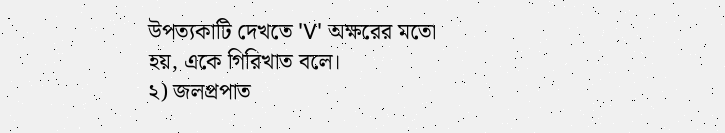উপত্যকাটি দেখতে 'V' অক্ষরের মতো হয়, একে গিরিখাত বলে।
২) জলপ্রপাত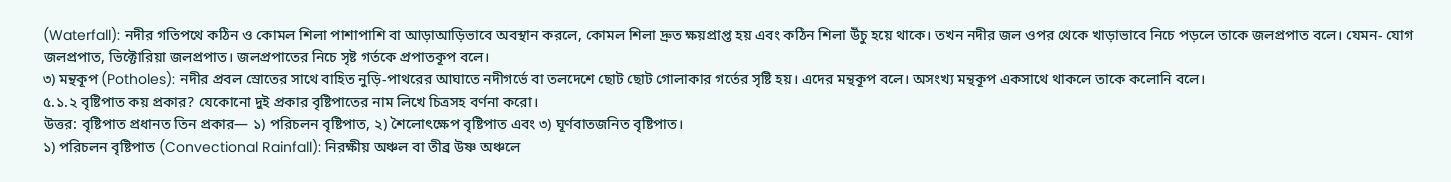(Waterfall): নদীর গতিপথে কঠিন ও কোমল শিলা পাশাপাশি বা আড়াআড়িভাবে অবস্থান করলে, কোমল শিলা দ্রুত ক্ষয়প্রাপ্ত হয় এবং কঠিন শিলা উঁচু হয়ে থাকে। তখন নদীর জল ওপর থেকে খাড়াভাবে নিচে পড়লে তাকে জলপ্রপাত বলে। যেমন- যোগ জলপ্রপাত, ভিক্টোরিয়া জলপ্রপাত। জলপ্রপাতের নিচে সৃষ্ট গর্তকে প্রপাতকূপ বলে।
৩) মন্থকূপ (Potholes): নদীর প্রবল স্রোতের সাথে বাহিত নুড়ি-পাথরের আঘাতে নদীগর্ভে বা তলদেশে ছোট ছোট গোলাকার গর্তের সৃষ্টি হয়। এদের মন্থকূপ বলে। অসংখ্য মন্থকূপ একসাথে থাকলে তাকে কলোনি বলে।
৫.১.২ বৃষ্টিপাত কয় প্রকার? যেকোনো দুই প্রকার বৃষ্টিপাতের নাম লিখে চিত্রসহ বর্ণনা করো।
উত্তর: বৃষ্টিপাত প্রধানত তিন প্রকার— ১) পরিচলন বৃষ্টিপাত, ২) শৈলোৎক্ষেপ বৃষ্টিপাত এবং ৩) ঘূর্ণবাতজনিত বৃষ্টিপাত।
১) পরিচলন বৃষ্টিপাত (Convectional Rainfall): নিরক্ষীয় অঞ্চল বা তীব্র উষ্ণ অঞ্চলে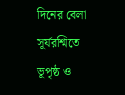দিনের বেলা সূর্যরশ্মিতে ভূপৃষ্ঠ ও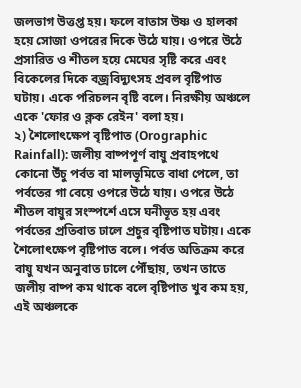জলভাগ উত্তপ্ত হয়। ফলে বাতাস উষ্ণ ও হালকা হয়ে সোজা ওপরের দিকে উঠে যায়। ওপরে উঠে প্রসারিত ও শীতল হয়ে মেঘের সৃষ্টি করে এবং বিকেলের দিকে বজ্রবিদ্যুৎসহ প্রবল বৃষ্টিপাত ঘটায়। একে পরিচলন বৃষ্টি বলে। নিরক্ষীয় অঞ্চলে একে 'ফোর ও ক্লক রেইন' বলা হয়।
২) শৈলোৎক্ষেপ বৃষ্টিপাত (Orographic Rainfall): জলীয় বাষ্পপূর্ণ বায়ু প্রবাহপথে কোনো উঁচু পর্বত বা মালভূমিতে বাধা পেলে, তা পর্বতের গা বেয়ে ওপরে উঠে যায়। ওপরে উঠে শীতল বায়ুর সংস্পর্শে এসে ঘনীভূত হয় এবং পর্বতের প্রতিবাত ঢালে প্রচুর বৃষ্টিপাত ঘটায়। একে শৈলোৎক্ষেপ বৃষ্টিপাত বলে। পর্বত অতিক্রম করে বায়ু যখন অনুবাত ঢালে পৌঁছায়, তখন তাতে জলীয় বাষ্প কম থাকে বলে বৃষ্টিপাত খুব কম হয়, এই অঞ্চলকে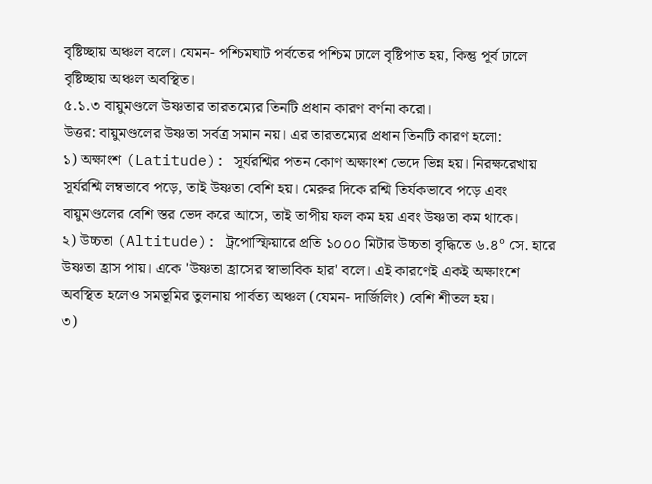বৃষ্টিচ্ছায় অঞ্চল বলে। যেমন- পশ্চিমঘাট পর্বতের পশ্চিম ঢালে বৃষ্টিপাত হয়, কিন্তু পূর্ব ঢালে বৃষ্টিচ্ছায় অঞ্চল অবস্থিত।
৫.১.৩ বায়ুমণ্ডলে উষ্ণতার তারতম্যের তিনটি প্রধান কারণ বর্ণনা করো।
উত্তর: বায়ুমণ্ডলের উষ্ণতা সর্বত্র সমান নয়। এর তারতম্যের প্রধান তিনটি কারণ হলো:
১) অক্ষাংশ (Latitude): সূর্যরশ্মির পতন কোণ অক্ষাংশ ভেদে ভিন্ন হয়। নিরক্ষরেখায় সূর্যরশ্মি লম্বভাবে পড়ে, তাই উষ্ণতা বেশি হয়। মেরুর দিকে রশ্মি তির্যকভাবে পড়ে এবং বায়ুমণ্ডলের বেশি স্তর ভেদ করে আসে, তাই তাপীয় ফল কম হয় এবং উষ্ণতা কম থাকে।
২) উচ্চতা (Altitude): ট্রপোস্ফিয়ারে প্রতি ১০০০ মিটার উচ্চতা বৃদ্ধিতে ৬.৪° সে. হারে উষ্ণতা হ্রাস পায়। একে 'উষ্ণতা হ্রাসের স্বাভাবিক হার' বলে। এই কারণেই একই অক্ষাংশে অবস্থিত হলেও সমভূমির তুলনায় পার্বত্য অঞ্চল (যেমন- দার্জিলিং) বেশি শীতল হয়।
৩)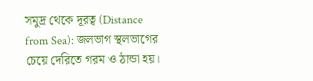সমুদ্র থেকে দূরত্ব (Distance from Sea): জলভাগ স্থলভাগের চেয়ে দেরিতে গরম ও ঠান্ডা হয়।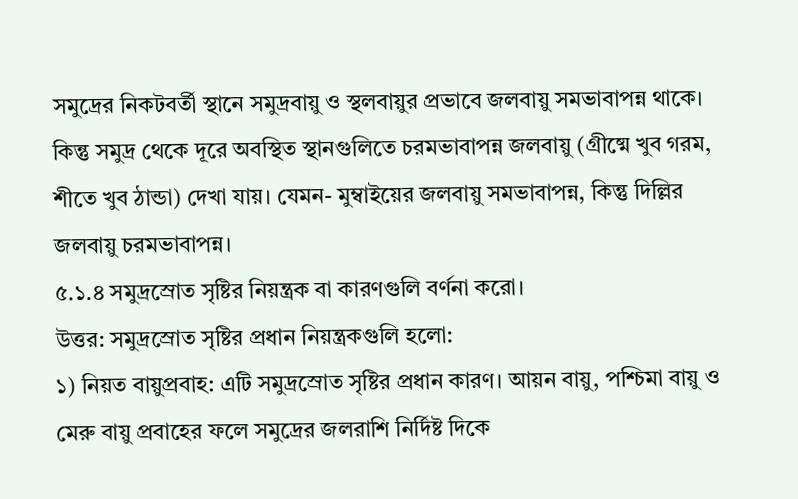সমুদ্রের নিকটবর্তী স্থানে সমুদ্রবায়ু ও স্থলবায়ুর প্রভাবে জলবায়ু সমভাবাপন্ন থাকে। কিন্তু সমুদ্র থেকে দূরে অবস্থিত স্থানগুলিতে চরমভাবাপন্ন জলবায়ু (গ্রীষ্মে খুব গরম, শীতে খুব ঠান্ডা) দেখা যায়। যেমন- মুম্বাইয়ের জলবায়ু সমভাবাপন্ন, কিন্তু দিল্লির জলবায়ু চরমভাবাপন্ন।
৫.১.৪ সমুদ্রস্রোত সৃষ্টির নিয়ন্ত্রক বা কারণগুলি বর্ণনা করো।
উত্তর: সমুদ্রস্রোত সৃষ্টির প্রধান নিয়ন্ত্রকগুলি হলো:
১) নিয়ত বায়ুপ্রবাহ: এটি সমুদ্রস্রোত সৃষ্টির প্রধান কারণ। আয়ন বায়ু, পশ্চিমা বায়ু ও মেরু বায়ু প্রবাহের ফলে সমুদ্রের জলরাশি নির্দিষ্ট দিকে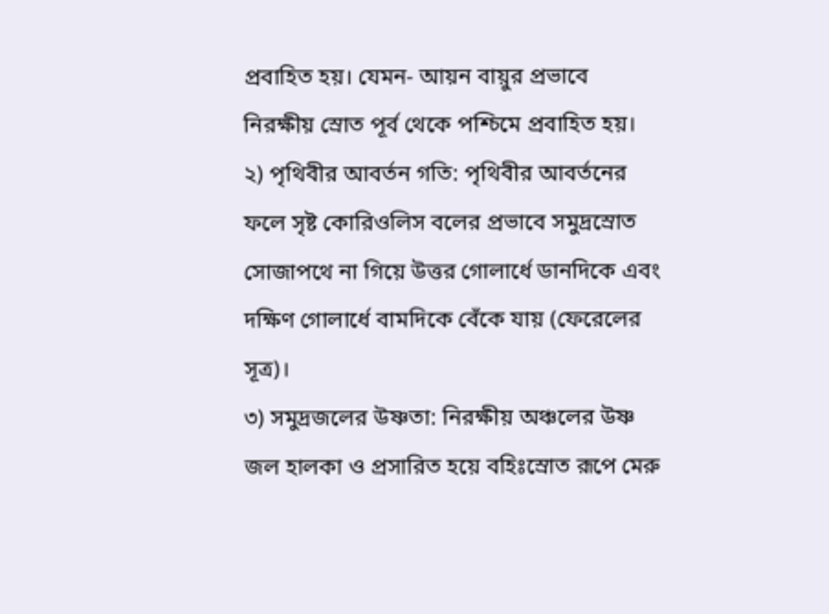প্রবাহিত হয়। যেমন- আয়ন বায়ুর প্রভাবে নিরক্ষীয় স্রোত পূর্ব থেকে পশ্চিমে প্রবাহিত হয়।
২) পৃথিবীর আবর্তন গতি: পৃথিবীর আবর্তনের ফলে সৃষ্ট কোরিওলিস বলের প্রভাবে সমুদ্রস্রোত সোজাপথে না গিয়ে উত্তর গোলার্ধে ডানদিকে এবং দক্ষিণ গোলার্ধে বামদিকে বেঁকে যায় (ফেরেলের সূত্র)।
৩) সমুদ্রজলের উষ্ণতা: নিরক্ষীয় অঞ্চলের উষ্ণ জল হালকা ও প্রসারিত হয়ে বহিঃস্রোত রূপে মেরু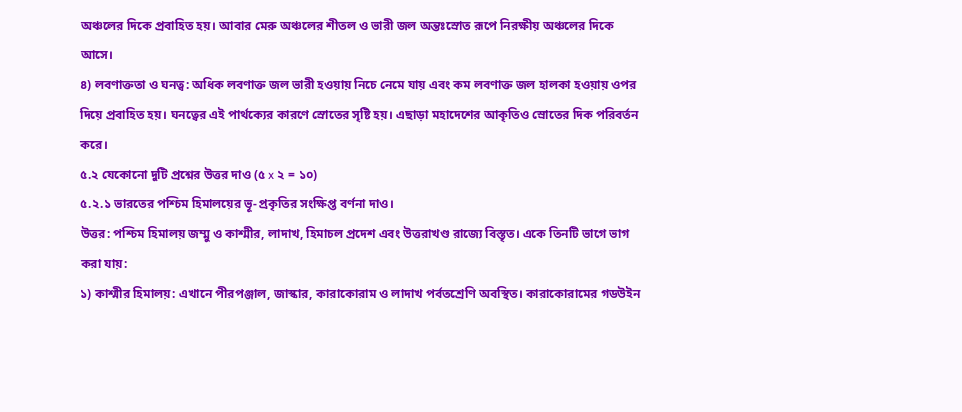অঞ্চলের দিকে প্রবাহিত হয়। আবার মেরু অঞ্চলের শীতল ও ভারী জল অন্তঃস্রোত রূপে নিরক্ষীয় অঞ্চলের দিকে আসে।
৪) লবণাক্ততা ও ঘনত্ব: অধিক লবণাক্ত জল ভারী হওয়ায় নিচে নেমে যায় এবং কম লবণাক্ত জল হালকা হওয়ায় ওপর দিয়ে প্রবাহিত হয়। ঘনত্বের এই পার্থক্যের কারণে স্রোতের সৃষ্টি হয়। এছাড়া মহাদেশের আকৃতিও স্রোতের দিক পরিবর্তন করে।
৫.২ যেকোনো দুটি প্রশ্নের উত্তর দাও (৫ x ২ = ১০)
৫.২.১ ভারতের পশ্চিম হিমালয়ের ভূ-প্রকৃতির সংক্ষিপ্ত বর্ণনা দাও।
উত্তর: পশ্চিম হিমালয় জম্মু ও কাশ্মীর, লাদাখ, হিমাচল প্রদেশ এবং উত্তরাখণ্ড রাজ্যে বিস্তৃত। একে তিনটি ভাগে ভাগ করা যায়:
১) কাশ্মীর হিমালয়: এখানে পীরপঞ্জাল, জাস্কার, কারাকোরাম ও লাদাখ পর্বতশ্রেণি অবস্থিত। কারাকোরামের গডউইন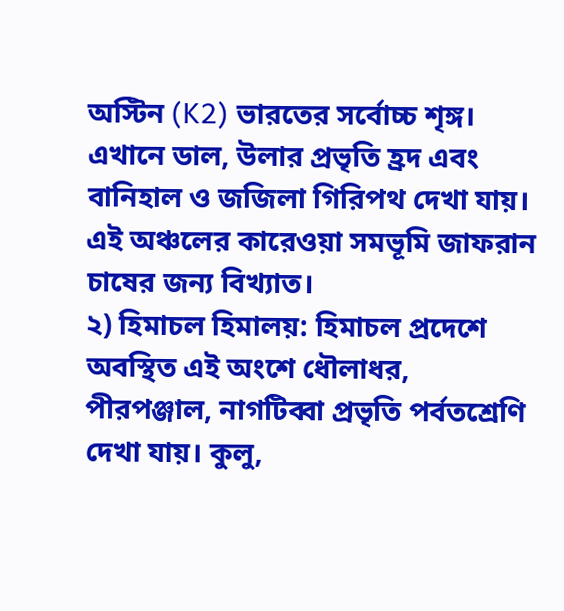অস্টিন (K2) ভারতের সর্বোচ্চ শৃঙ্গ। এখানে ডাল, উলার প্রভৃতি হ্রদ এবং বানিহাল ও জজিলা গিরিপথ দেখা যায়। এই অঞ্চলের কারেওয়া সমভূমি জাফরান চাষের জন্য বিখ্যাত।
২) হিমাচল হিমালয়: হিমাচল প্রদেশে অবস্থিত এই অংশে ধৌলাধর, পীরপঞ্জাল, নাগটিব্বা প্রভৃতি পর্বতশ্রেণি দেখা যায়। কুলু,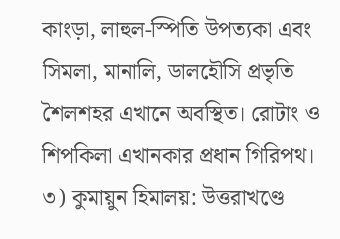কাংড়া, লাহুল-স্পিতি উপত্যকা এবং সিমলা, মানালি, ডালহৌসি প্রভৃতি শৈলশহর এখানে অবস্থিত। রোটাং ও শিপকিলা এখানকার প্রধান গিরিপথ।
৩) কুমায়ুন হিমালয়: উত্তরাখণ্ডে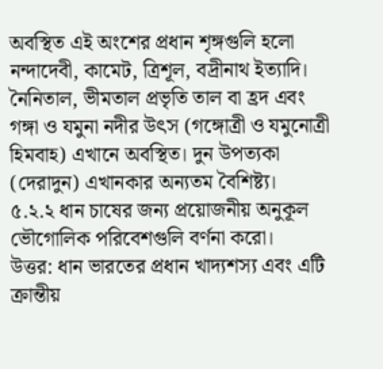অবস্থিত এই অংশের প্রধান শৃঙ্গগুলি হলো নন্দাদেবী, কামেট, ত্রিশূল, বদ্রীনাথ ইত্যাদি। নৈনিতাল, ভীমতাল প্রভৃতি তাল বা হ্রদ এবং গঙ্গা ও যমুনা নদীর উৎস (গঙ্গোত্রী ও যমুনোত্রী হিমবাহ) এখানে অবস্থিত। দুন উপত্যকা (দেরাদুন) এখানকার অন্যতম বৈশিষ্ট্য।
৫.২.২ ধান চাষের জন্য প্রয়োজনীয় অনুকূল ভৌগোলিক পরিবেশগুলি বর্ণনা করো।
উত্তর: ধান ভারতের প্রধান খাদ্যশস্য এবং এটি ক্রান্তীয়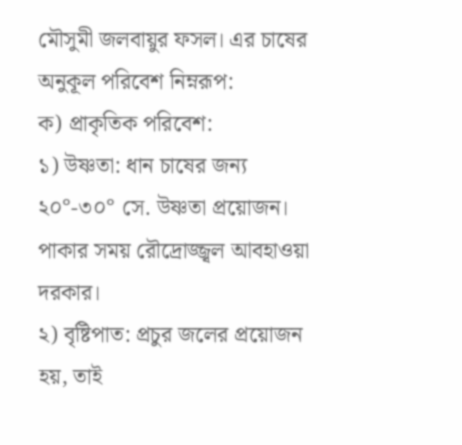মৌসুমী জলবায়ুর ফসল। এর চাষের অনুকূল পরিবেশ নিম্নরূপ:
ক) প্রাকৃতিক পরিবেশ:
১) উষ্ণতা: ধান চাষের জন্য ২০°-৩০° সে. উষ্ণতা প্রয়োজন। পাকার সময় রৌদ্রোজ্জ্বল আবহাওয়া দরকার।
২) বৃষ্টিপাত: প্রচুর জলের প্রয়োজন হয়, তাই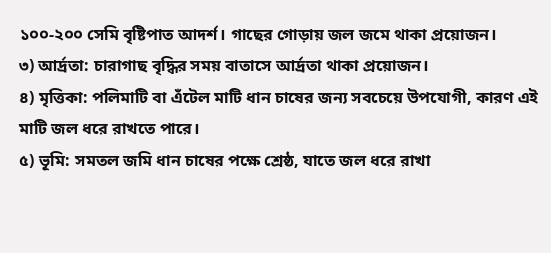১০০-২০০ সেমি বৃষ্টিপাত আদর্শ। গাছের গোড়ায় জল জমে থাকা প্রয়োজন।
৩) আর্দ্রতা: চারাগাছ বৃদ্ধির সময় বাতাসে আর্দ্রতা থাকা প্রয়োজন।
৪) মৃত্তিকা: পলিমাটি বা এঁটেল মাটি ধান চাষের জন্য সবচেয়ে উপযোগী, কারণ এই মাটি জল ধরে রাখতে পারে।
৫) ভূমি: সমতল জমি ধান চাষের পক্ষে শ্রেষ্ঠ, যাতে জল ধরে রাখা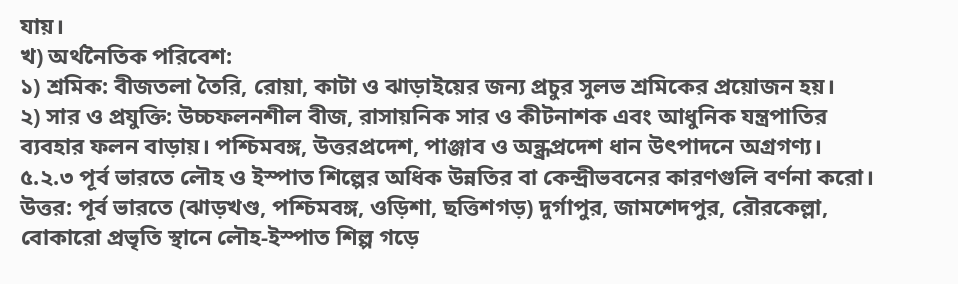যায়।
খ) অর্থনৈতিক পরিবেশ:
১) শ্রমিক: বীজতলা তৈরি, রোয়া, কাটা ও ঝাড়াইয়ের জন্য প্রচুর সুলভ শ্রমিকের প্রয়োজন হয়।
২) সার ও প্রযুক্তি: উচ্চফলনশীল বীজ, রাসায়নিক সার ও কীটনাশক এবং আধুনিক যন্ত্রপাতির ব্যবহার ফলন বাড়ায়। পশ্চিমবঙ্গ, উত্তরপ্রদেশ, পাঞ্জাব ও অন্ধ্রপ্রদেশ ধান উৎপাদনে অগ্রগণ্য।
৫.২.৩ পূর্ব ভারতে লৌহ ও ইস্পাত শিল্পের অধিক উন্নতির বা কেন্দ্রীভবনের কারণগুলি বর্ণনা করো।
উত্তর: পূর্ব ভারতে (ঝাড়খণ্ড, পশ্চিমবঙ্গ, ওড়িশা, ছত্তিশগড়) দুর্গাপুর, জামশেদপুর, রৌরকেল্লা, বোকারো প্রভৃতি স্থানে লৌহ-ইস্পাত শিল্প গড়ে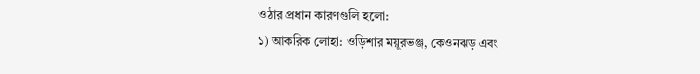ওঠার প্রধান কারণগুলি হলো:
১) আকরিক লোহা: ওড়িশার ময়ূরভঞ্জ, কেওনঝড় এবং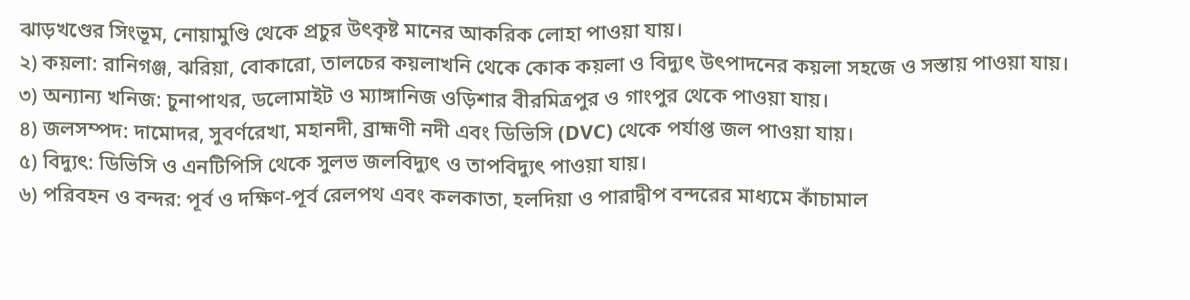ঝাড়খণ্ডের সিংভূম, নোয়ামুণ্ডি থেকে প্রচুর উৎকৃষ্ট মানের আকরিক লোহা পাওয়া যায়।
২) কয়লা: রানিগঞ্জ, ঝরিয়া, বোকারো, তালচের কয়লাখনি থেকে কোক কয়লা ও বিদ্যুৎ উৎপাদনের কয়লা সহজে ও সস্তায় পাওয়া যায়।
৩) অন্যান্য খনিজ: চুনাপাথর, ডলোমাইট ও ম্যাঙ্গানিজ ওড়িশার বীরমিত্রপুর ও গাংপুর থেকে পাওয়া যায়।
৪) জলসম্পদ: দামোদর, সুবর্ণরেখা, মহানদী, ব্রাহ্মণী নদী এবং ডিভিসি (DVC) থেকে পর্যাপ্ত জল পাওয়া যায়।
৫) বিদ্যুৎ: ডিভিসি ও এনটিপিসি থেকে সুলভ জলবিদ্যুৎ ও তাপবিদ্যুৎ পাওয়া যায়।
৬) পরিবহন ও বন্দর: পূর্ব ও দক্ষিণ-পূর্ব রেলপথ এবং কলকাতা, হলদিয়া ও পারাদ্বীপ বন্দরের মাধ্যমে কাঁচামাল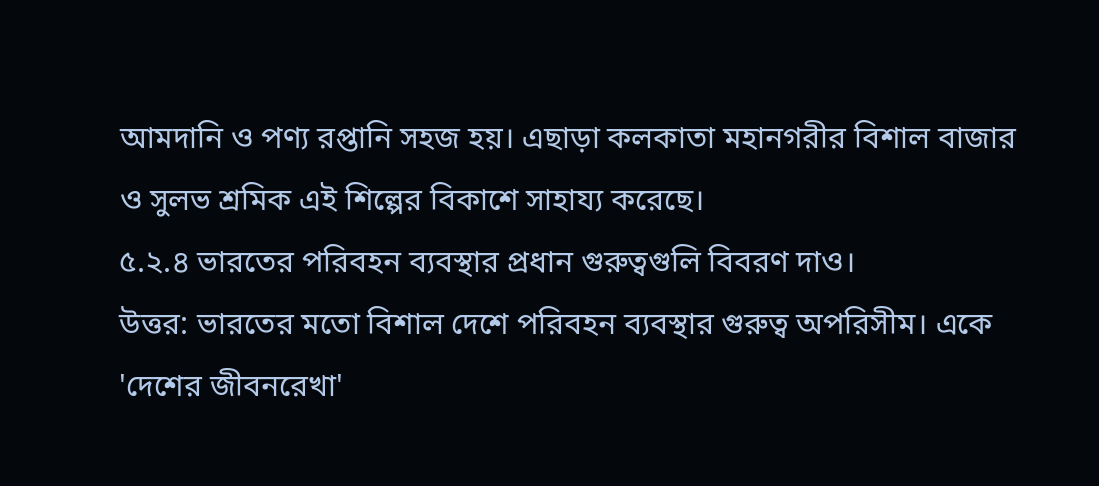আমদানি ও পণ্য রপ্তানি সহজ হয়। এছাড়া কলকাতা মহানগরীর বিশাল বাজার ও সুলভ শ্রমিক এই শিল্পের বিকাশে সাহায্য করেছে।
৫.২.৪ ভারতের পরিবহন ব্যবস্থার প্রধান গুরুত্বগুলি বিবরণ দাও।
উত্তর: ভারতের মতো বিশাল দেশে পরিবহন ব্যবস্থার গুরুত্ব অপরিসীম। একে 'দেশের জীবনরেখা'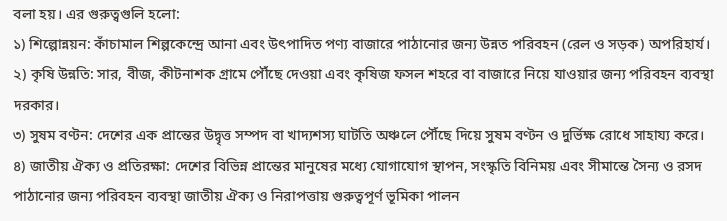বলা হয়। এর গুরুত্বগুলি হলো:
১) শিল্পোন্নয়ন: কাঁচামাল শিল্পকেন্দ্রে আনা এবং উৎপাদিত পণ্য বাজারে পাঠানোর জন্য উন্নত পরিবহন (রেল ও সড়ক) অপরিহার্য।
২) কৃষি উন্নতি: সার, বীজ, কীটনাশক গ্রামে পৌঁছে দেওয়া এবং কৃষিজ ফসল শহরে বা বাজারে নিয়ে যাওয়ার জন্য পরিবহন ব্যবস্থা দরকার।
৩) সুষম বণ্টন: দেশের এক প্রান্তের উদ্বৃত্ত সম্পদ বা খাদ্যশস্য ঘাটতি অঞ্চলে পৌঁছে দিয়ে সুষম বণ্টন ও দুর্ভিক্ষ রোধে সাহায্য করে।
৪) জাতীয় ঐক্য ও প্রতিরক্ষা: দেশের বিভিন্ন প্রান্তের মানুষের মধ্যে যোগাযোগ স্থাপন, সংস্কৃতি বিনিময় এবং সীমান্তে সৈন্য ও রসদ পাঠানোর জন্য পরিবহন ব্যবস্থা জাতীয় ঐক্য ও নিরাপত্তায় গুরুত্বপূর্ণ ভূমিকা পালন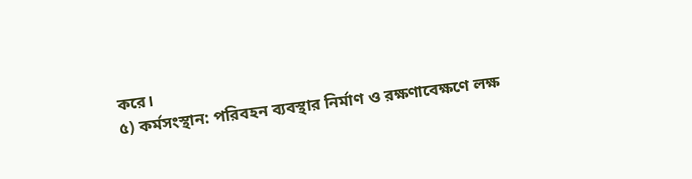করে।
৫) কর্মসংস্থান: পরিবহন ব্যবস্থার নির্মাণ ও রক্ষণাবেক্ষণে লক্ষ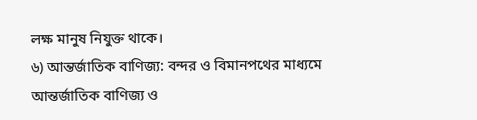লক্ষ মানুষ নিযুক্ত থাকে।
৬) আন্তর্জাতিক বাণিজ্য: বন্দর ও বিমানপথের মাধ্যমে আন্তর্জাতিক বাণিজ্য ও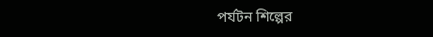পর্যটন শিল্পের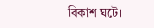বিকাশ ঘটে।